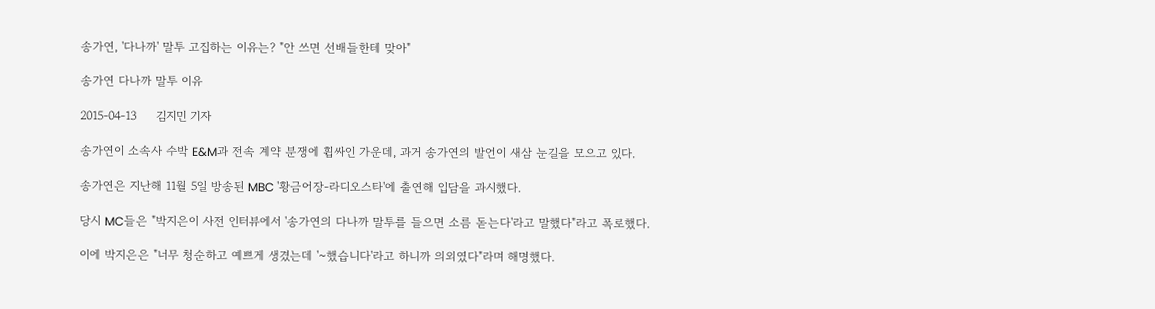송가연, '다나까' 말투 고집하는 이유는? "안 쓰면 선배들한테 맞아"

송가연 다나까 말투 이유

2015-04-13     김지민 기자

송가연이 소속사 수박 E&M과 전속 계약 분쟁에 휩싸인 가운데, 과거 송가연의 발언이 새삼 눈길을 모으고 있다.

송가연은 지난해 11월 5일 방송된 MBC '황금어장-라디오스타'에 출연해 입담을 과시했다.

당시 MC들은 "박지은이 사전 인터뷰에서 '송가연의 다나까 말투를 들으면 소름 돋는다'라고 말했다"라고 폭로했다.

이에 박지은은 "너무 청순하고 예쁘게 생겼는데 '~했습니다'라고 하니까 의외였다"라며 해명했다.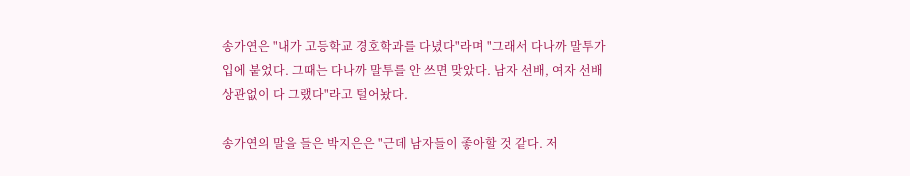송가연은 "내가 고등학교 경호학과를 다녔다"라며 "그래서 다나까 말투가 입에 붙었다. 그때는 다나까 말투를 안 쓰면 맞았다. 남자 선배, 여자 선배 상관없이 다 그랬다"라고 털어놨다.

송가연의 말을 들은 박지은은 "근데 남자들이 좋아할 것 같다. 저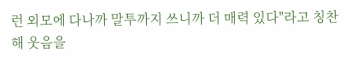런 외모에 다나까 말투까지 쓰니까 더 매력 있다"라고 칭찬해 웃음을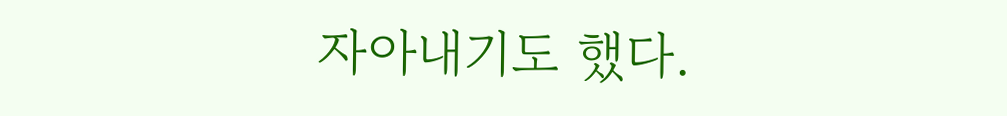자아내기도 했다.